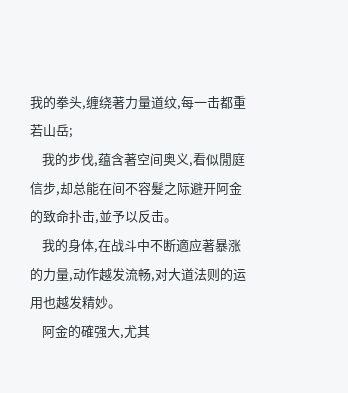我的拳头,缠绕著力量道纹,每一击都重若山岳;
    我的步伐,蕴含著空间奥义,看似閒庭信步,却总能在间不容髮之际避开阿金的致命扑击,並予以反击。
    我的身体,在战斗中不断適应著暴涨的力量,动作越发流畅,对大道法则的运用也越发精妙。
    阿金的確强大,尤其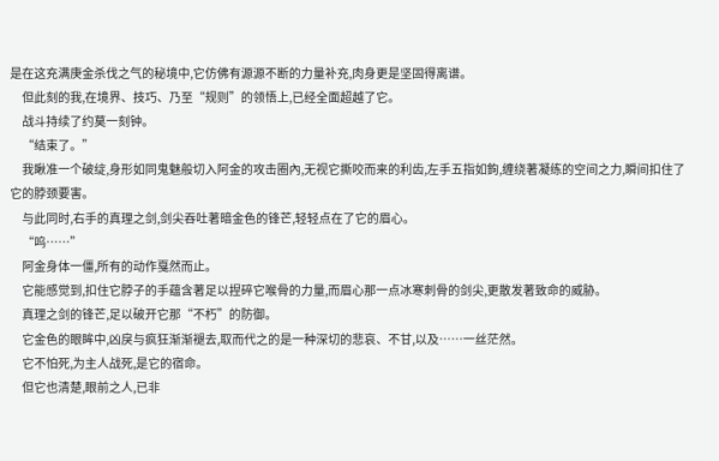是在这充满庚金杀伐之气的秘境中,它仿佛有源源不断的力量补充,肉身更是坚固得离谱。
    但此刻的我,在境界、技巧、乃至“规则”的领悟上,已经全面超越了它。
    战斗持续了约莫一刻钟。
    “结束了。”
    我瞅准一个破绽,身形如同鬼魅般切入阿金的攻击圈內,无视它撕咬而来的利齿,左手五指如鉤,缠绕著凝练的空间之力,瞬间扣住了它的脖颈要害。
    与此同时,右手的真理之剑,剑尖吞吐著暗金色的锋芒,轻轻点在了它的眉心。
    “呜……”
    阿金身体一僵,所有的动作戛然而止。
    它能感觉到,扣住它脖子的手蕴含著足以捏碎它喉骨的力量,而眉心那一点冰寒刺骨的剑尖,更散发著致命的威胁。
    真理之剑的锋芒,足以破开它那“不朽”的防御。
    它金色的眼眸中,凶戾与疯狂渐渐褪去,取而代之的是一种深切的悲哀、不甘,以及……一丝茫然。
    它不怕死,为主人战死,是它的宿命。
    但它也清楚,眼前之人,已非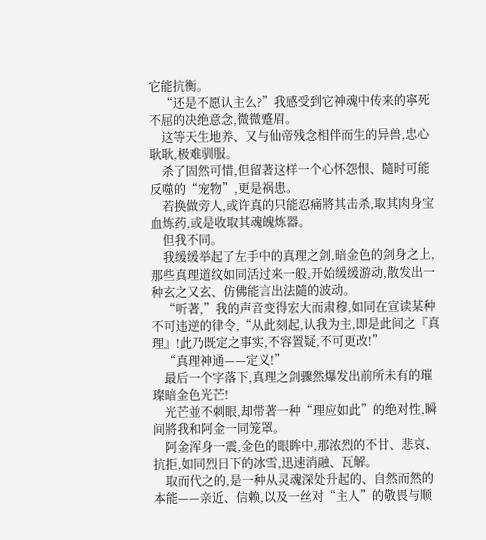它能抗衡。
    “还是不愿认主么?”我感受到它神魂中传来的寧死不屈的决绝意念,微微蹙眉。
    这等天生地养、又与仙帝残念相伴而生的异兽,忠心耿耿,极难驯服。
    杀了固然可惜,但留著这样一个心怀怨恨、隨时可能反噬的“宠物”,更是祸患。
    若换做旁人,或许真的只能忍痛將其击杀,取其肉身宝血炼药,或是收取其魂魄炼器。
    但我不同。
    我缓缓举起了左手中的真理之剑,暗金色的剑身之上,那些真理道纹如同活过来一般,开始缓缓游动,散发出一种玄之又玄、仿佛能言出法隨的波动。
    “听著,”我的声音变得宏大而肃穆,如同在宣读某种不可违逆的律令,“从此刻起,认我为主,即是此间之『真理』!此乃既定之事实,不容置疑,不可更改!”
    “真理神通——定义!”
    最后一个字落下,真理之剑骤然爆发出前所未有的璀璨暗金色光芒!
    光芒並不刺眼,却带著一种“理应如此”的绝对性,瞬间將我和阿金一同笼罩。
    阿金浑身一震,金色的眼眸中,那浓烈的不甘、悲哀、抗拒,如同烈日下的冰雪,迅速消融、瓦解。
    取而代之的,是一种从灵魂深处升起的、自然而然的本能——亲近、信赖,以及一丝对“主人”的敬畏与顺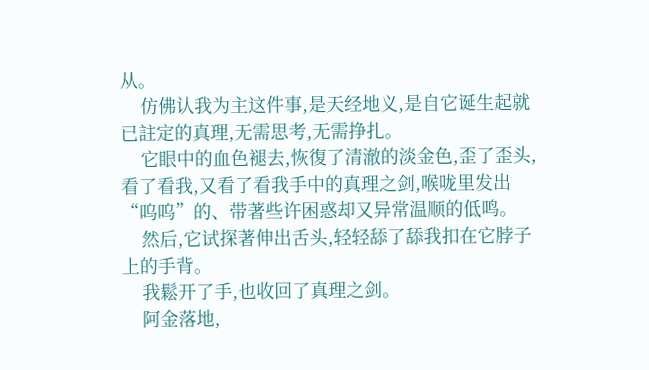从。
    仿佛认我为主这件事,是天经地义,是自它诞生起就已註定的真理,无需思考,无需挣扎。
    它眼中的血色褪去,恢復了清澈的淡金色,歪了歪头,看了看我,又看了看我手中的真理之剑,喉咙里发出“呜呜”的、带著些许困惑却又异常温顺的低鸣。
    然后,它试探著伸出舌头,轻轻舔了舔我扣在它脖子上的手背。
    我鬆开了手,也收回了真理之剑。
    阿金落地,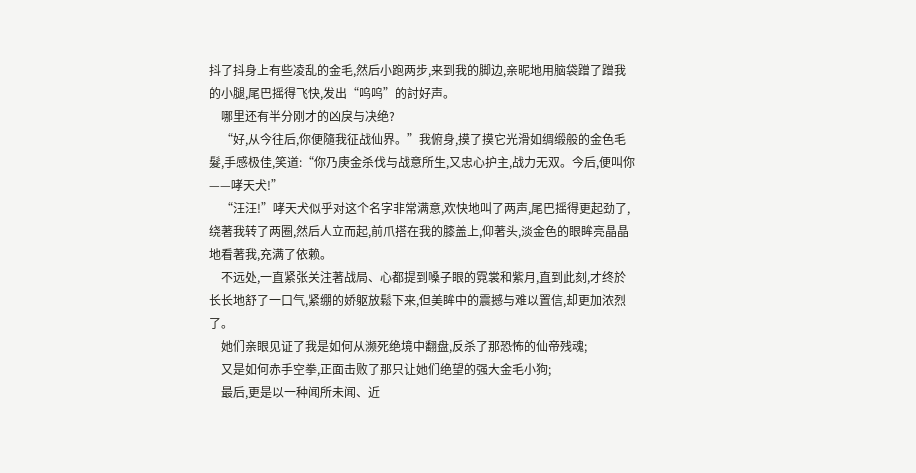抖了抖身上有些凌乱的金毛,然后小跑两步,来到我的脚边,亲昵地用脑袋蹭了蹭我的小腿,尾巴摇得飞快,发出“呜呜”的討好声。
    哪里还有半分刚才的凶戾与决绝?
    “好,从今往后,你便隨我征战仙界。”我俯身,摸了摸它光滑如绸缎般的金色毛髮,手感极佳,笑道:“你乃庚金杀伐与战意所生,又忠心护主,战力无双。今后,便叫你——哮天犬!”
    “汪汪!”哮天犬似乎对这个名字非常满意,欢快地叫了两声,尾巴摇得更起劲了,绕著我转了两圈,然后人立而起,前爪搭在我的膝盖上,仰著头,淡金色的眼眸亮晶晶地看著我,充满了依赖。
    不远处,一直紧张关注著战局、心都提到嗓子眼的霓裳和紫月,直到此刻,才终於长长地舒了一口气,紧绷的娇躯放鬆下来,但美眸中的震撼与难以置信,却更加浓烈了。
    她们亲眼见证了我是如何从濒死绝境中翻盘,反杀了那恐怖的仙帝残魂;
    又是如何赤手空拳,正面击败了那只让她们绝望的强大金毛小狗;
    最后,更是以一种闻所未闻、近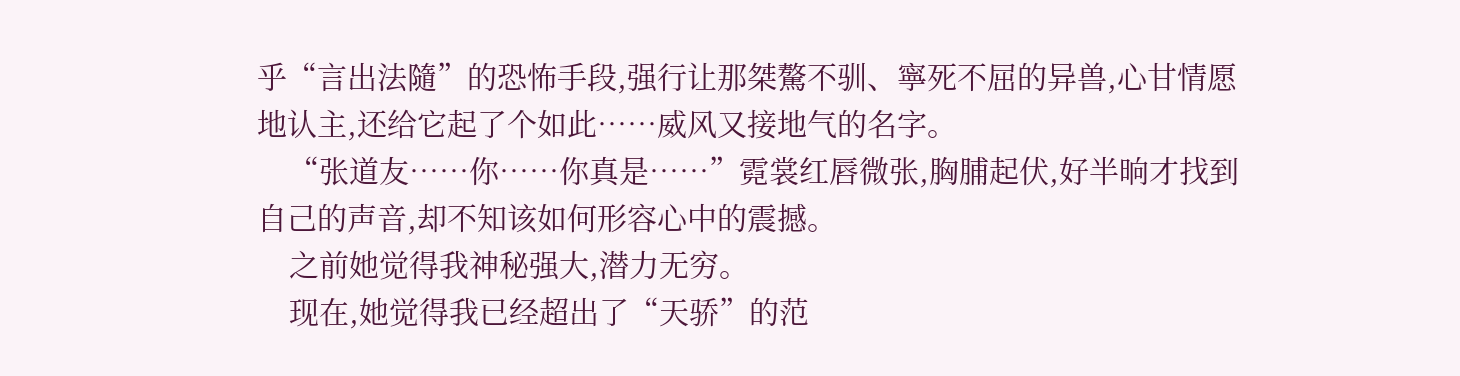乎“言出法隨”的恐怖手段,强行让那桀驁不驯、寧死不屈的异兽,心甘情愿地认主,还给它起了个如此……威风又接地气的名字。
    “张道友……你……你真是……”霓裳红唇微张,胸脯起伏,好半晌才找到自己的声音,却不知该如何形容心中的震撼。
    之前她觉得我神秘强大,潜力无穷。
    现在,她觉得我已经超出了“天骄”的范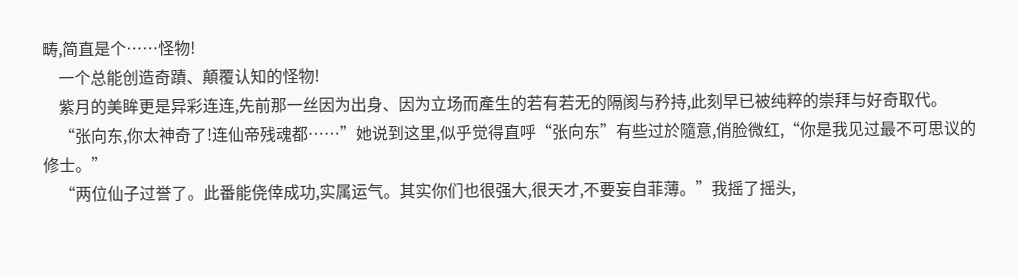畴,简直是个……怪物!
    一个总能创造奇蹟、顛覆认知的怪物!
    紫月的美眸更是异彩连连,先前那一丝因为出身、因为立场而產生的若有若无的隔阂与矜持,此刻早已被纯粹的崇拜与好奇取代。
    “张向东,你太神奇了!连仙帝残魂都……”她说到这里,似乎觉得直呼“张向东”有些过於隨意,俏脸微红,“你是我见过最不可思议的修士。”
    “两位仙子过誉了。此番能侥倖成功,实属运气。其实你们也很强大,很天才,不要妄自菲薄。”我摇了摇头,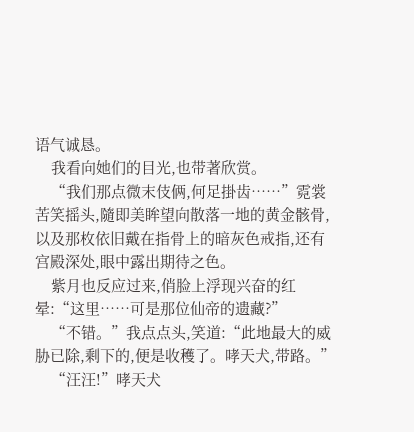语气诚恳。
    我看向她们的目光,也带著欣赏。
    “我们那点微末伎俩,何足掛齿……”霓裳苦笑摇头,隨即美眸望向散落一地的黄金骸骨,以及那枚依旧戴在指骨上的暗灰色戒指,还有宫殿深处,眼中露出期待之色。
    紫月也反应过来,俏脸上浮现兴奋的红晕:“这里……可是那位仙帝的遗藏?”
    “不错。”我点点头,笑道:“此地最大的威胁已除,剩下的,便是收穫了。哮天犬,带路。”
    “汪汪!”哮天犬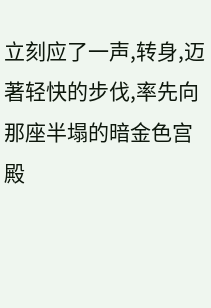立刻应了一声,转身,迈著轻快的步伐,率先向那座半塌的暗金色宫殿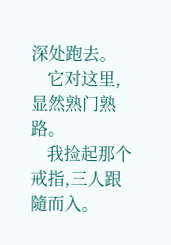深处跑去。
    它对这里,显然熟门熟路。
    我捡起那个戒指,三人跟隨而入。